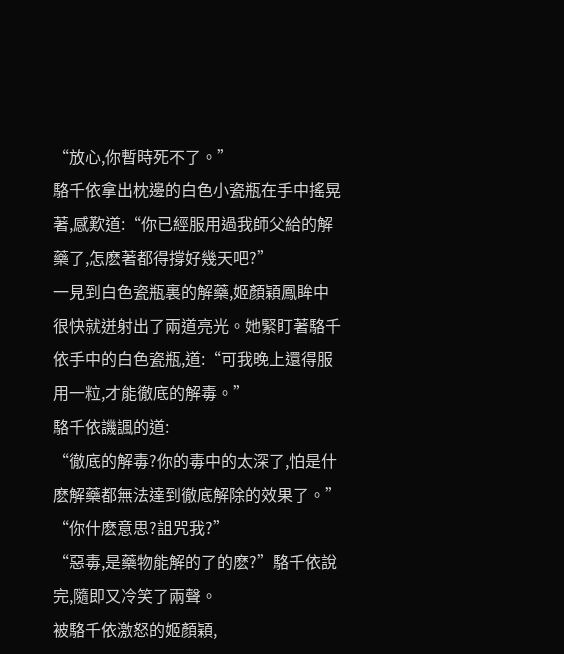“放心,你暫時死不了。”
駱千依拿出枕邊的白色小瓷瓶在手中搖晃著,感歎道:“你已經服用過我師父給的解藥了,怎麽著都得撐好幾天吧?”
一見到白色瓷瓶裏的解藥,姬顏穎鳳眸中很快就迸射出了兩道亮光。她緊盯著駱千依手中的白色瓷瓶,道:“可我晚上還得服用一粒,才能徹底的解毒。”
駱千依譏諷的道:
“徹底的解毒?你的毒中的太深了,怕是什麽解藥都無法達到徹底解除的效果了。”
“你什麽意思?詛咒我?”
“惡毒,是藥物能解的了的麽?”駱千依說完,隨即又冷笑了兩聲。
被駱千依激怒的姬顏穎,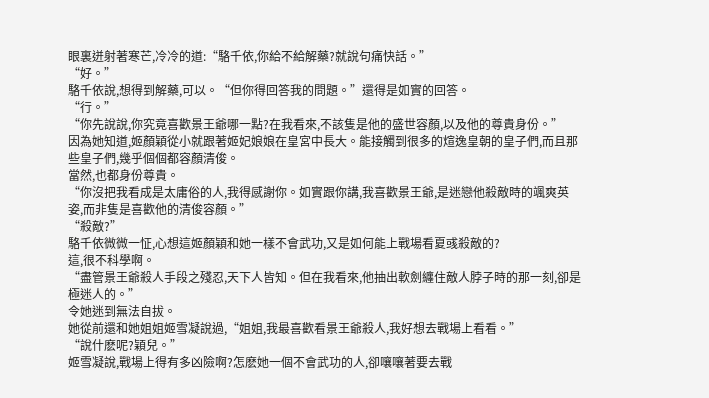眼裏迸射著寒芒,冷冷的道:“駱千依,你給不給解藥?就說句痛快話。”
“好。”
駱千依說,想得到解藥,可以。“但你得回答我的問題。”還得是如實的回答。
“行。”
“你先說說,你究竟喜歡景王爺哪一點?在我看來,不該隻是他的盛世容顏,以及他的尊貴身份。”
因為她知道,姬顏穎從小就跟著姬妃娘娘在皇宮中長大。能接觸到很多的煊逸皇朝的皇子們,而且那些皇子們,幾乎個個都容顏清俊。
當然,也都身份尊貴。
“你沒把我看成是太庸俗的人,我得感謝你。如實跟你講,我喜歡景王爺,是迷戀他殺敵時的颯爽英姿,而非隻是喜歡他的清俊容顏。”
“殺敵?”
駱千依微微一怔,心想這姬顏穎和她一樣不會武功,又是如何能上戰場看夏彧殺敵的?
這,很不科學啊。
“盡管景王爺殺人手段之殘忍,天下人皆知。但在我看來,他抽出軟劍纏住敵人脖子時的那一刻,卻是極迷人的。”
令她迷到無法自拔。
她從前還和她姐姐姬雪凝說過,“姐姐,我最喜歡看景王爺殺人,我好想去戰場上看看。”
“說什麽呢?穎兒。”
姬雪凝說,戰場上得有多凶險啊?怎麽她一個不會武功的人,卻嚷嚷著要去戰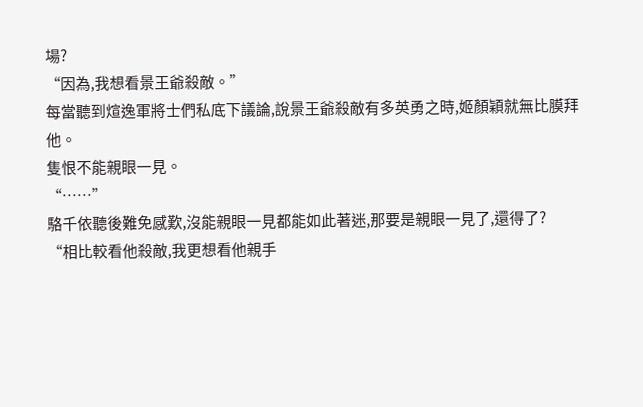場?
“因為,我想看景王爺殺敵。”
每當聽到煊逸軍將士們私底下議論,說景王爺殺敵有多英勇之時,姬顏穎就無比膜拜他。
隻恨不能親眼一見。
“……”
駱千依聽後難免感歎,沒能親眼一見都能如此著迷,那要是親眼一見了,還得了?
“相比較看他殺敵,我更想看他親手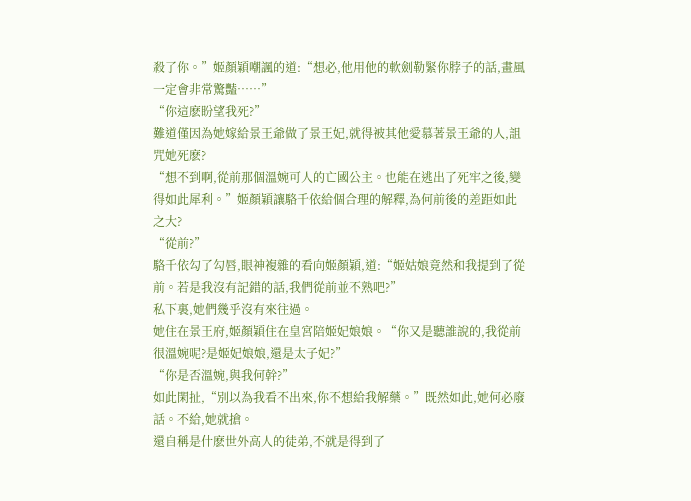殺了你。”姬顏穎嘲諷的道:“想必,他用他的軟劍勒緊你脖子的話,畫風一定會非常驚豔……”
“你這麽盼望我死?”
難道僅因為她嫁給景王爺做了景王妃,就得被其他愛慕著景王爺的人,詛咒她死麽?
“想不到啊,從前那個溫婉可人的亡國公主。也能在逃出了死牢之後,變得如此犀利。”姬顏穎讓駱千依給個合理的解釋,為何前後的差距如此之大?
“從前?”
駱千依勾了勾唇,眼神複雜的看向姬顏穎,道:“姬姑娘竟然和我提到了從前。若是我沒有記錯的話,我們從前並不熟吧?”
私下裏,她們幾乎沒有來往過。
她住在景王府,姬顏穎住在皇宮陪姬妃娘娘。“你又是聽誰說的,我從前很溫婉呢?是姬妃娘娘,還是太子妃?”
“你是否溫婉,與我何幹?”
如此閑扯,“別以為我看不出來,你不想給我解藥。”既然如此,她何必廢話。不給,她就搶。
還自稱是什麽世外高人的徒弟,不就是得到了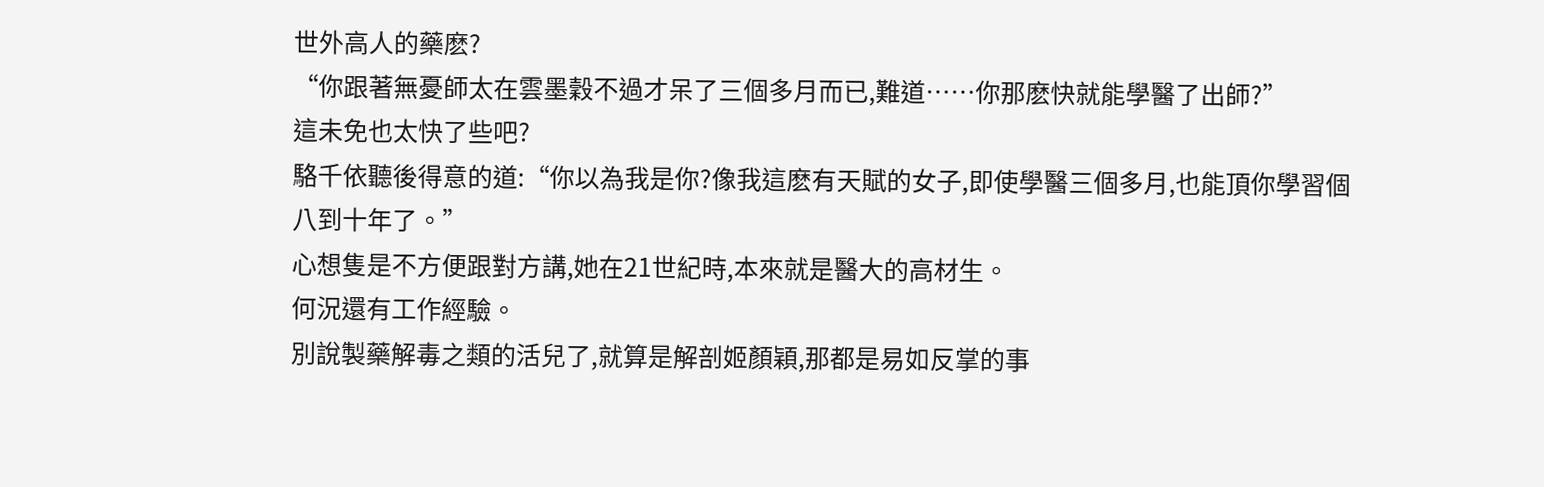世外高人的藥麽?
“你跟著無憂師太在雲墨穀不過才呆了三個多月而已,難道……你那麽快就能學醫了出師?”
這未免也太快了些吧?
駱千依聽後得意的道:“你以為我是你?像我這麽有天賦的女子,即使學醫三個多月,也能頂你學習個八到十年了。”
心想隻是不方便跟對方講,她在21世紀時,本來就是醫大的高材生。
何況還有工作經驗。
別說製藥解毒之類的活兒了,就算是解剖姬顏穎,那都是易如反掌的事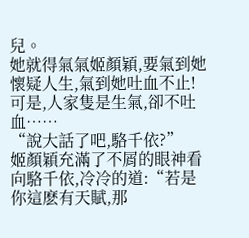兒。
她就得氣氣姬顏穎,要氣到她懷疑人生,氣到她吐血不止!可是,人家隻是生氣,卻不吐血……
“說大話了吧,駱千依?”
姬顏穎充滿了不屑的眼神看向駱千依,冷冷的道:“若是你這麽有天賦,那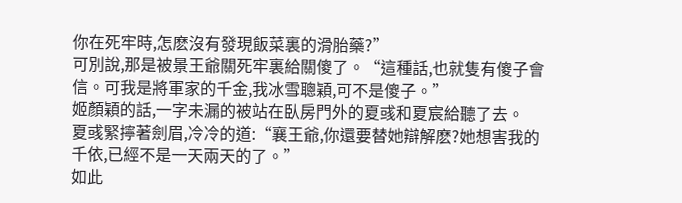你在死牢時,怎麽沒有發現飯菜裏的滑胎藥?”
可別說,那是被景王爺關死牢裏給關傻了。“這種話,也就隻有傻子會信。可我是將軍家的千金,我冰雪聰穎,可不是傻子。”
姬顏穎的話,一字未漏的被站在臥房門外的夏彧和夏宸給聽了去。
夏彧緊擰著劍眉,冷冷的道:“襄王爺,你還要替她辯解麽?她想害我的千依,已經不是一天兩天的了。”
如此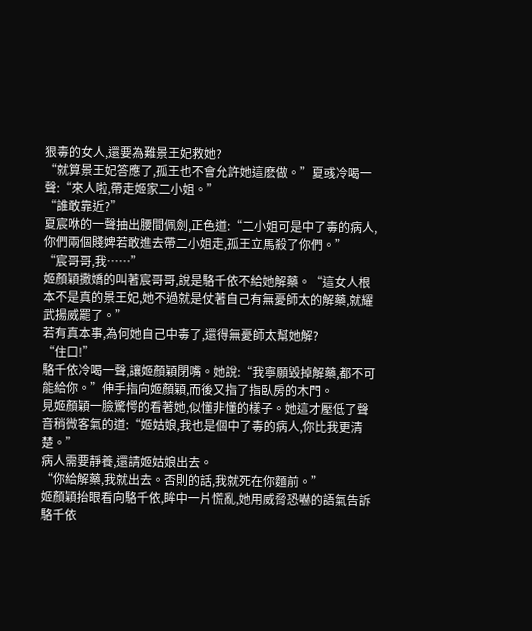狠毒的女人,還要為難景王妃救她?
“就算景王妃答應了,孤王也不會允許她這麽做。”夏彧冷喝一聲:“來人啦,帶走姬家二小姐。”
“誰敢靠近?”
夏宸咻的一聲抽出腰間佩劍,正色道:“二小姐可是中了毒的病人,你們兩個賤婢若敢進去帶二小姐走,孤王立馬殺了你們。”
“宸哥哥,我……”
姬顏穎撒嬌的叫著宸哥哥,說是駱千依不給她解藥。“這女人根本不是真的景王妃,她不過就是仗著自己有無憂師太的解藥,就耀武揚威罷了。”
若有真本事,為何她自己中毒了,還得無憂師太幫她解?
“住口!”
駱千依冷喝一聲,讓姬顏穎閉嘴。她說:“我寧願毀掉解藥,都不可能給你。”伸手指向姬顏穎,而後又指了指臥房的木門。
見姬顏穎一臉驚愕的看著她,似懂非懂的樣子。她這才壓低了聲音稍微客氣的道:“姬姑娘,我也是個中了毒的病人,你比我更清楚。”
病人需要靜養,還請姬姑娘出去。
“你給解藥,我就出去。否則的話,我就死在你麵前。”
姬顏穎抬眼看向駱千依,眸中一片慌亂,她用威脅恐嚇的語氣告訴駱千依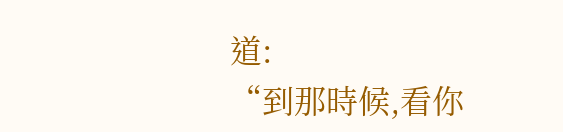道:
“到那時候,看你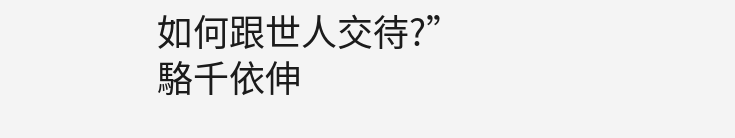如何跟世人交待?”
駱千依伸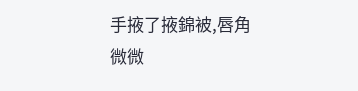手掖了掖錦被,唇角微微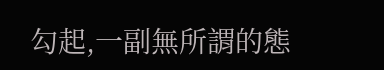勾起,一副無所謂的態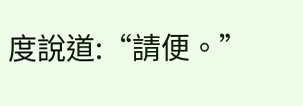度說道:“請便。”